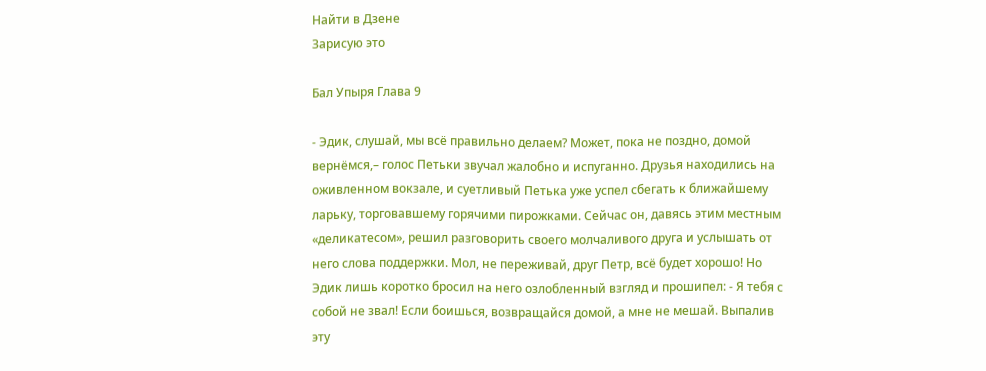Найти в Дзене
Зарисую это

Бал Упыря Глава 9

- Эдик, слушай, мы всё правильно делаем? Может, пока не поздно, домой вернёмся,– голос Петьки звучал жалобно и испуганно. Друзья находились на оживленном вокзале, и суетливый Петька уже успел сбегать к ближайшему ларьку, торговавшему горячими пирожками. Сейчас он, давясь этим местным «деликатесом», решил разговорить своего молчаливого друга и услышать от него слова поддержки. Мол, не переживай, друг Петр, всё будет хорошо! Но Эдик лишь коротко бросил на него озлобленный взгляд и прошипел: - Я тебя с собой не звал! Если боишься, возвращайся домой, а мне не мешай. Выпалив эту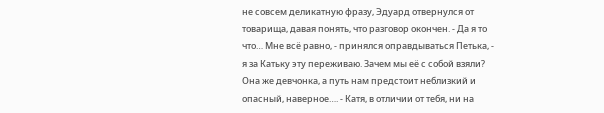не совсем деликатную фразу, Эдуард отвернулся от товарища, давая понять, что разговор окончен. - Да я то что… Мне всё равно, - принялся оправдываться Петька, - я за Катьку эту переживаю. Зачем мы её с собой взяли? Она же девчонка, а путь нам предстоит неблизкий и опасный, наверное…. - Катя, в отличии от тебя, ни на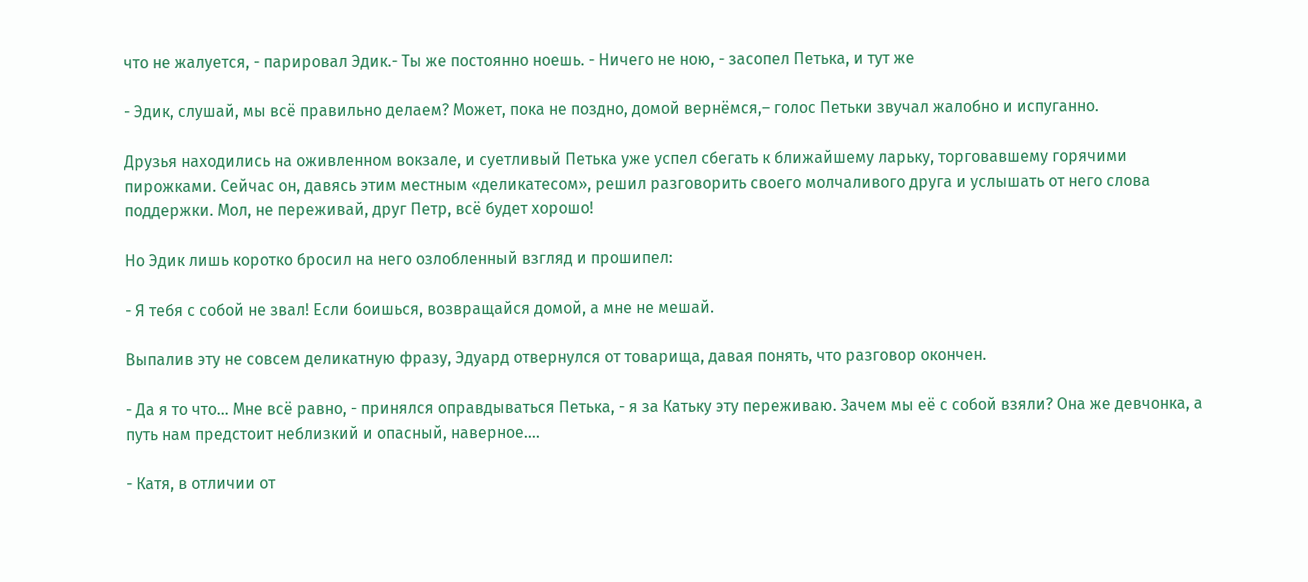что не жалуется, - парировал Эдик.- Ты же постоянно ноешь. - Ничего не ною, - засопел Петька, и тут же

- Эдик, слушай, мы всё правильно делаем? Может, пока не поздно, домой вернёмся,– голос Петьки звучал жалобно и испуганно.

Друзья находились на оживленном вокзале, и суетливый Петька уже успел сбегать к ближайшему ларьку, торговавшему горячими пирожками. Сейчас он, давясь этим местным «деликатесом», решил разговорить своего молчаливого друга и услышать от него слова поддержки. Мол, не переживай, друг Петр, всё будет хорошо!

Но Эдик лишь коротко бросил на него озлобленный взгляд и прошипел:

- Я тебя с собой не звал! Если боишься, возвращайся домой, а мне не мешай.

Выпалив эту не совсем деликатную фразу, Эдуард отвернулся от товарища, давая понять, что разговор окончен.

- Да я то что… Мне всё равно, - принялся оправдываться Петька, - я за Катьку эту переживаю. Зачем мы её с собой взяли? Она же девчонка, а путь нам предстоит неблизкий и опасный, наверное….

- Катя, в отличии от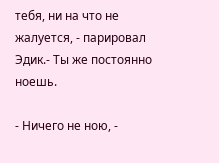тебя, ни на что не жалуется, - парировал Эдик.- Ты же постоянно ноешь.

- Ничего не ною, -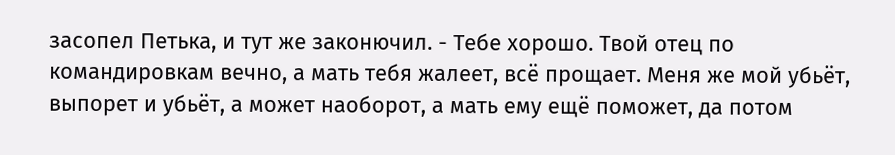засопел Петька, и тут же законючил. - Тебе хорошо. Твой отец по командировкам вечно, а мать тебя жалеет, всё прощает. Меня же мой убьёт, выпорет и убьёт, а может наоборот, а мать ему ещё поможет, да потом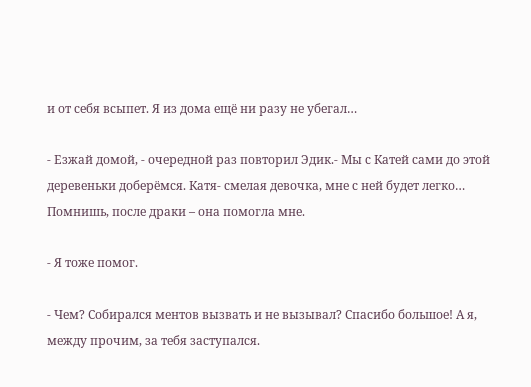и от себя всыпет. Я из дома ещё ни разу не убегал…

- Езжай домой, - очередной раз повторил Эдик.- Мы с Катей сами до этой деревеньки доберёмся. Катя- смелая девочка, мне с ней будет легко… Помнишь, после драки – она помогла мне.

- Я тоже помог.

- Чем? Собирался ментов вызвать и не вызывал? Спасибо большое! А я, между прочим, за тебя заступался.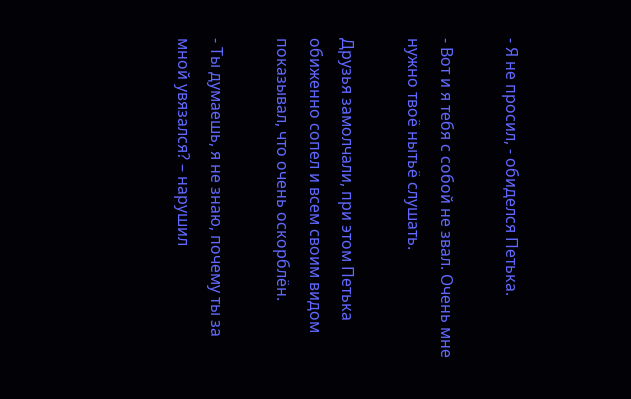- Я не просил, - обиделся Петька.

- Вот и я тебя с собой не звал. Очень мне нужно твоё нытьё слушать.

Друзья замолчали, при этом Петька обиженно сопел и всем своим видом показывал, что очень оскорблён.

- Ты думаешь, я не знаю, почему ты за мной увязался? – нарушил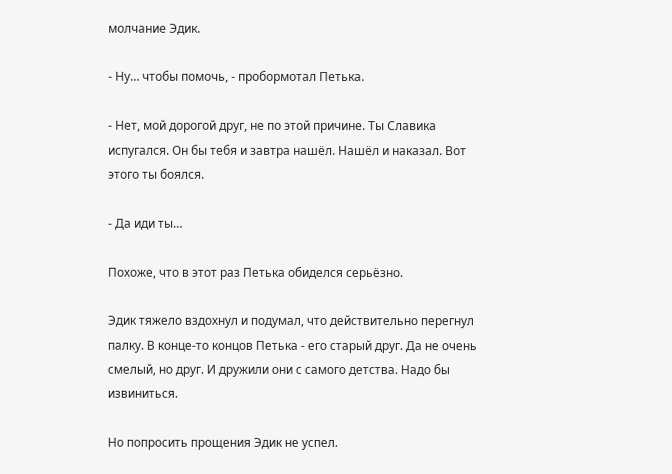молчание Эдик.

- Ну… чтобы помочь, - пробормотал Петька.

- Нет, мой дорогой друг, не по этой причине. Ты Славика испугался. Он бы тебя и завтра нашёл. Нашёл и наказал. Вот этого ты боялся.

- Да иди ты…

Похоже, что в этот раз Петька обиделся серьёзно.

Эдик тяжело вздохнул и подумал, что действительно перегнул палку. В конце-то концов Петька - его старый друг. Да не очень смелый, но друг. И дружили они с самого детства. Надо бы извиниться.

Но попросить прощения Эдик не успел.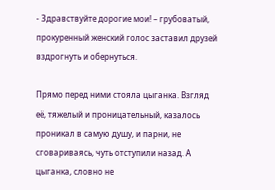- Здравствуйте дорогие мои! – грубоватый, прокуренный женский голос заставил друзей вздрогнуть и обернуться.

Прямо перед ними стояла цыганка. Взгляд её, тяжелый и проницательный, казалось проникал в самую душу, и парни, не сговариваясь, чуть отступили назад. А цыганка, словно не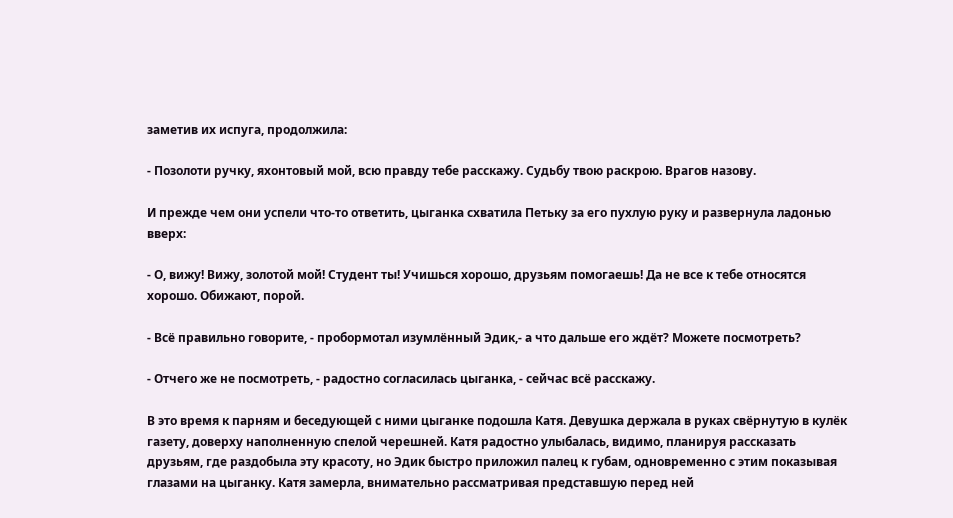заметив их испуга, продолжила:

- Позолоти ручку, яхонтовый мой, всю правду тебе расскажу. Судьбу твою раскрою. Врагов назову.

И прежде чем они успели что-то ответить, цыганка схватила Петьку за его пухлую руку и развернула ладонью вверх:

- О, вижу! Вижу, золотой мой! Студент ты! Учишься хорошо, друзьям помогаешь! Да не все к тебе относятся хорошо. Обижают, порой.

- Всё правильно говорите, - пробормотал изумлённый Эдик,- а что дальше его ждёт? Можете посмотреть?

- Отчего же не посмотреть, - радостно согласилась цыганка, - сейчас всё расскажу.

В это время к парням и беседующей с ними цыганке подошла Катя. Девушка держала в руках свёрнутую в кулёк газету, доверху наполненную спелой черешней. Катя радостно улыбалась, видимо, планируя рассказать друзьям, где раздобыла эту красоту, но Эдик быстро приложил палец к губам, одновременно с этим показывая глазами на цыганку. Катя замерла, внимательно рассматривая представшую перед ней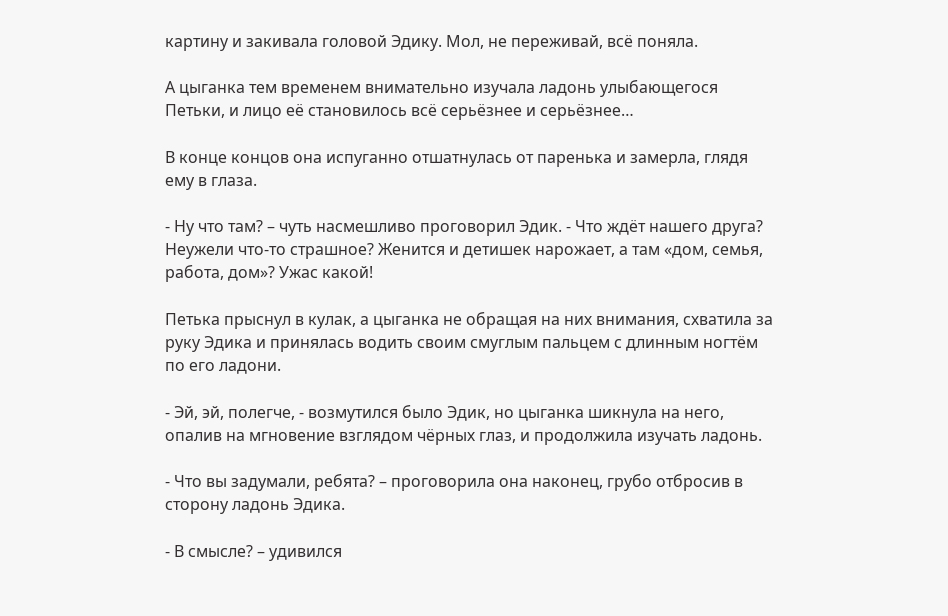картину и закивала головой Эдику. Мол, не переживай, всё поняла.

А цыганка тем временем внимательно изучала ладонь улыбающегося Петьки, и лицо её становилось всё серьёзнее и серьёзнее…

В конце концов она испуганно отшатнулась от паренька и замерла, глядя ему в глаза.

- Ну что там? – чуть насмешливо проговорил Эдик. - Что ждёт нашего друга? Неужели что-то страшное? Женится и детишек нарожает, а там «дом, семья, работа, дом»? Ужас какой!

Петька прыснул в кулак, а цыганка не обращая на них внимания, схватила за руку Эдика и принялась водить своим смуглым пальцем с длинным ногтём по его ладони.

- Эй, эй, полегче, - возмутился было Эдик, но цыганка шикнула на него, опалив на мгновение взглядом чёрных глаз, и продолжила изучать ладонь.

- Что вы задумали, ребята? – проговорила она наконец, грубо отбросив в сторону ладонь Эдика.

- В смысле? – удивился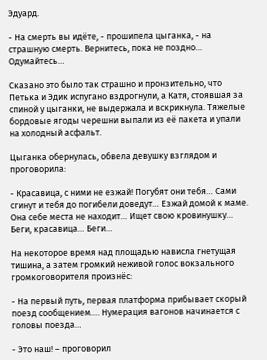Эдуард.

- На смерть вы идёте, - прошипела цыганка, - на страшную смерть. Вернитесь, пока не поздно… Одумайтесь…

Сказано это было так страшно и пронзительно, что Петька и Эдик испугано вздрогнули, а Катя, стоявшая за спиной у цыганки, не выдержала и вскрикнула. Тяжелые бордовые ягоды черешни выпали из её пакета и упали на холодный асфальт.

Цыганка обернулась, обвела девушку взглядом и проговорила:

- Красавица, с ними не езжай! Погубят они тебя… Сами сгинут и тебя до погибели доведут… Езжай домой к маме. Она себе места не находит… Ищет свою кровинушку… Беги, красавица… Беги…

На некоторое время над площадью нависла гнетущая тишина, а затем громкий неживой голос вокзального громкоговорителя произнёс:

- На первый путь, первая платформа прибывает скорый поезд сообщением…. Нумерация вагонов начинается с головы поезда…

- Это наш! – проговорил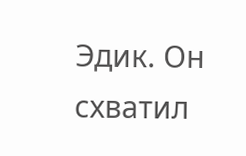Эдик. Он схватил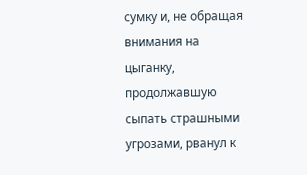сумку и, не обращая внимания на цыганку, продолжавшую сыпать страшными угрозами, рванул к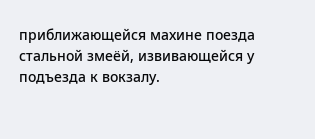приближающейся махине поезда стальной змеёй, извивающейся у подъезда к вокзалу.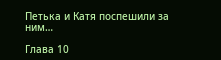Петька и Катя поспешили за ним…

Глава 10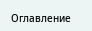Оглавление